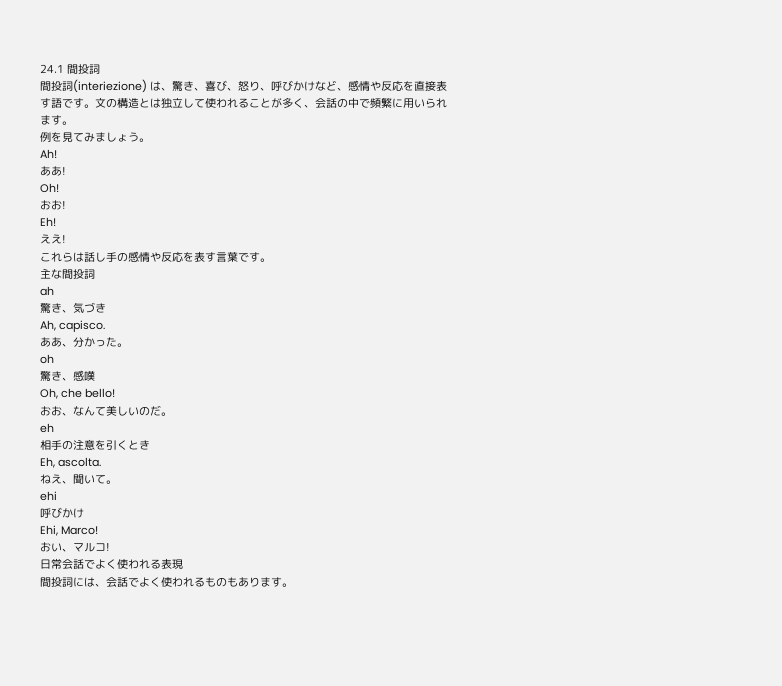24.1 間投詞
間投詞(interiezione) は、驚き、喜び、怒り、呼びかけなど、感情や反応を直接表す語です。文の構造とは独立して使われることが多く、会話の中で頻繁に用いられます。
例を見てみましょう。
Ah!
ああ!
Oh!
おお!
Eh!
ええ!
これらは話し手の感情や反応を表す言葉です。
主な間投詞
ah
驚き、気づき
Ah, capisco.
ああ、分かった。
oh
驚き、感嘆
Oh, che bello!
おお、なんて美しいのだ。
eh
相手の注意を引くとき
Eh, ascolta.
ねえ、聞いて。
ehi
呼びかけ
Ehi, Marco!
おい、マルコ!
日常会話でよく使われる表現
間投詞には、会話でよく使われるものもあります。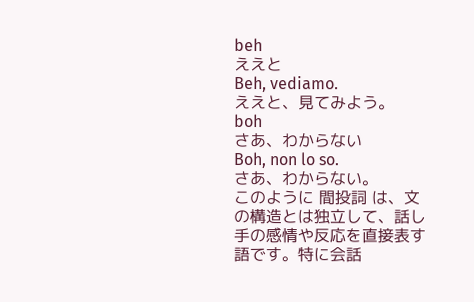beh
ええと
Beh, vediamo.
ええと、見てみよう。
boh
さあ、わからない
Boh, non lo so.
さあ、わからない。
このように 間投詞 は、文の構造とは独立して、話し手の感情や反応を直接表す語です。特に会話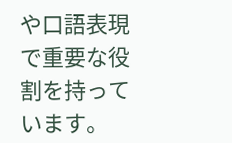や口語表現で重要な役割を持っています。